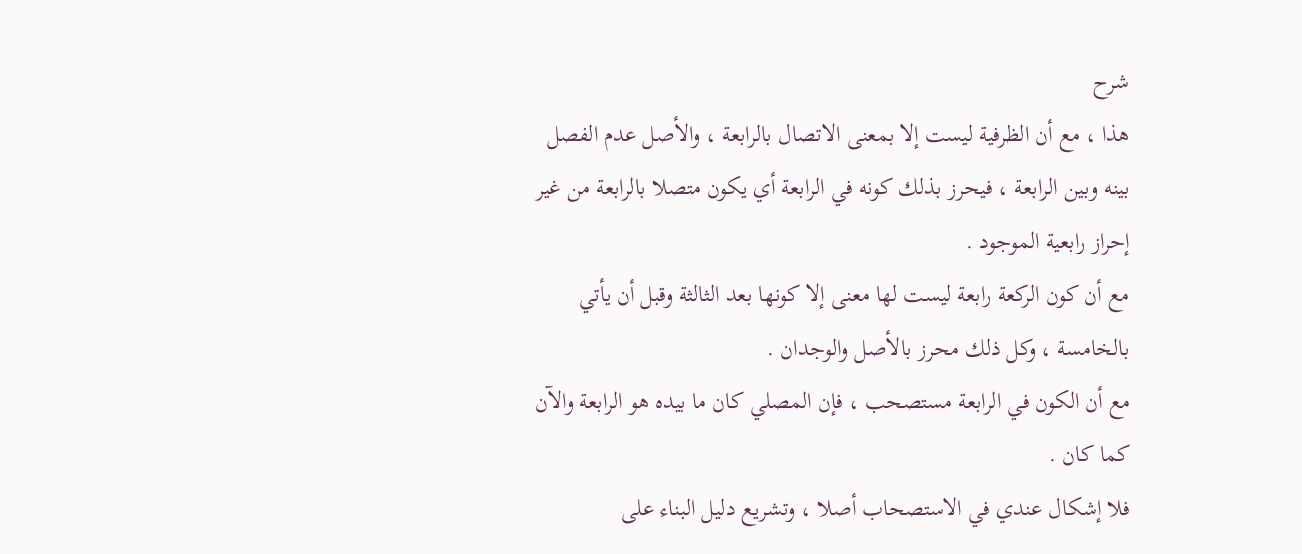شرح
هذا ، مع أن الظرفية ليست إلا بمعنى الاتصال بالرابعة ، والأصل عدم الفصل
بينه وبين الرابعة ، فيحرز بذلك كونه في الرابعة أي يكون متصلا بالرابعة من غير
إحراز رابعية الموجود .
مع أن كون الركعة رابعة ليست لها معنى إلا كونها بعد الثالثة وقبل أن يأتي
بالخامسة ، وكل ذلك محرز بالأصل والوجدان .
مع أن الكون في الرابعة مستصحب ، فإن المصلي كان ما بيده هو الرابعة والآن
كما كان .
فلا إشكال عندي في الاستصحاب أصلا ، وتشريع دليل البناء على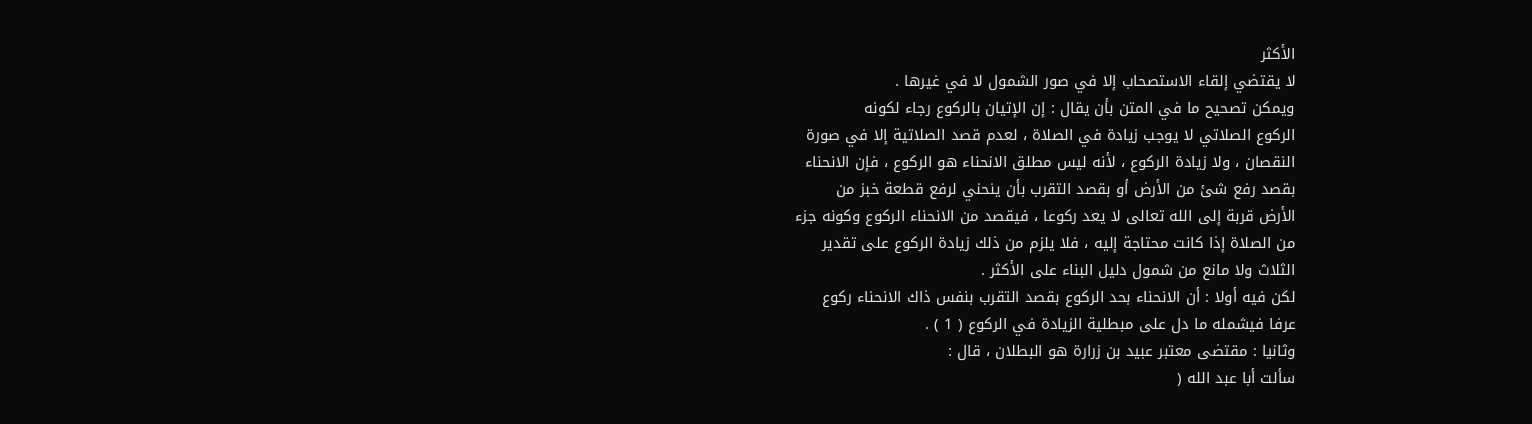الأكثر
لا يقتضي إلقاء الاستصحاب إلا في صور الشمول لا في غيرها .
ويمكن تصحيح ما في المتن بأن يقال : إن الإتيان بالركوع رجاء لكونه
الركوع الصلاتي لا يوجب زيادة في الصلاة ، لعدم قصد الصلاتية إلا في صورة
النقصان ، ولا زيادة الركوع ، لأنه ليس مطلق الانحناء هو الركوع ، فإن الانحناء
بقصد رفع شئ من الأرض أو بقصد التقرب بأن ينحني لرفع قطعة خبز من
الأرض قربة إلى الله تعالى لا يعد ركوعا ، فيقصد من الانحناء الركوع وكونه جزء
من الصلاة إذا كانت محتاجة إليه ، فلا يلزم من ذلك زيادة الركوع على تقدير
الثلاث ولا مانع من شمول دليل البناء على الأكثر .
لكن فيه أولا : أن الانحناء بحد الركوع بقصد التقرب بنفس ذاك الانحناء ركوع
عرفا فيشمله ما دل على مبطلية الزيادة في الركوع ( 1 ) .
وثانيا : مقتضى معتبر عبيد بن زرارة هو البطلان ، قال :
سألت أبا عبد الله (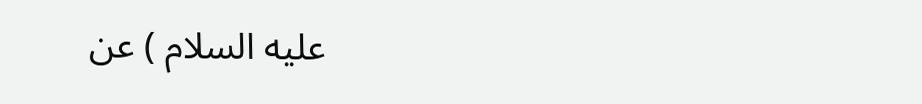عليه السلام ) عن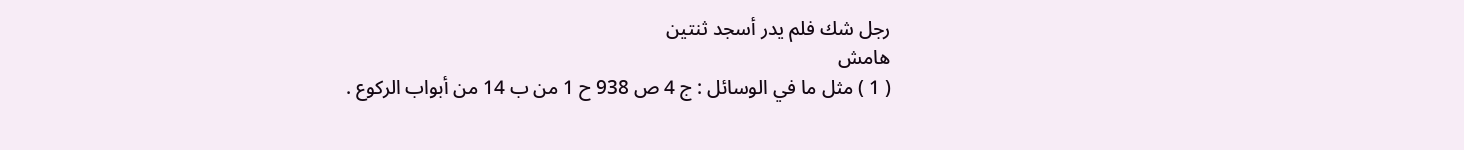رجل شك فلم يدر أسجد ثنتين
هامش
( 1 ) مثل ما في الوسائل : ج 4 ص 938 ح 1 من ب 14 من أبواب الركوع .